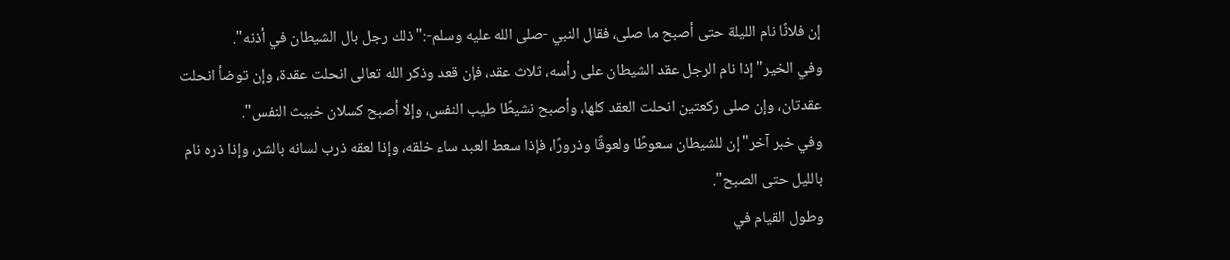إن فلانًا نام الليلة حتى أصبح ما صلى، فقال النبي -صلى الله عليه وسلم-:"ذلك رجل بال الشيطان في أذنه".
وفي الخير"إذا نام الرجل عقد الشيطان على رأسه، ثلاث عقد، فإن قعد وذكر الله تعالى انحلت عقدة، وإن توضأ انحلت عقدتان، وإن صلى ركعتين انحلت العقد كلها، وأصبح نشيطًا طيب النفس، وإلا أصبح كسلان خبيث النفس".
وفي خبر آخر"إن للشيطان سعوطًا ولعوقًا وذرورًا، فإذا سعط العبد ساء خلقه، وإذا لعقه ذرب لسانه بالشر، وإذا ذره نام بالليل حتى الصبح".
وطول القيام في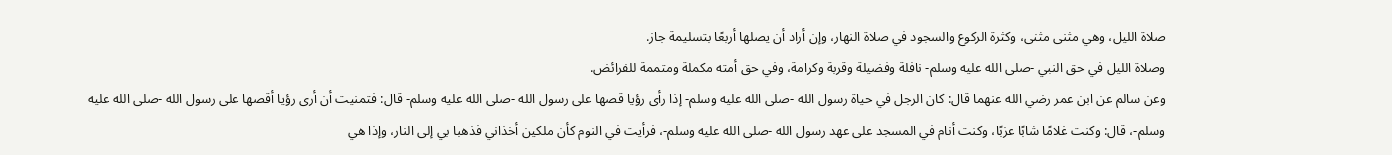صلاة الليل، وهي مثنى مثنى، وكثرة الركوع والسجود في صلاة النهار، وإن أراد أن يصلها أربعًا بتسليمة جاز.
وصلاة الليل في حق النبي -صلى الله عليه وسلم- نافلة وفضيلة وقربة وكرامة، وفي حق أمته مكملة ومتممة للفرائض.
وعن سالم عن ابن عمر رضي الله عنهما قال: كان الرجل في حياة رسول الله -صلى الله عليه وسلم- إذا رأى رؤيا قصها على رسول الله -صلى الله عليه وسلم- قال: فتمنيت أن أرى رؤيا أقصها على رسول الله -صلى الله عليه وسلم-، قال: وكنت غلامًا شابًا عزبًا، وكنت أنام في المسجد على عهد رسول الله -صلى الله عليه وسلم-، فرأيت في النوم كأن ملكين أخذاني فذهبا بي إلى النار، وإذا هي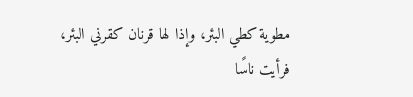مطوية كطي البئر، وإذا لها قرنان كقرني البئر، فرأيت ناسًا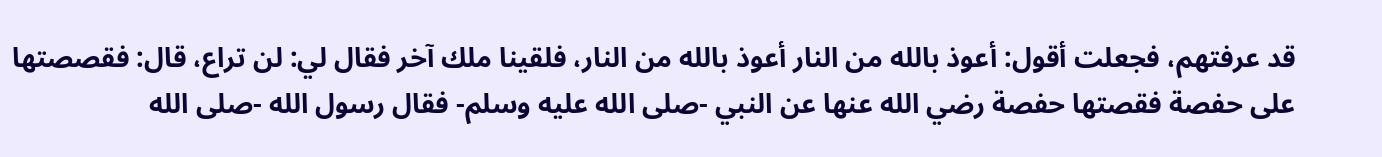قد عرفتهم، فجعلت أقول: أعوذ بالله من النار أعوذ بالله من النار، فلقينا ملك آخر فقال لي: لن تراع، قال: فقصصتها على حفصة فقصتها حفصة رضي الله عنها عن النبي -صلى الله عليه وسلم- فقال رسول الله -صلى الله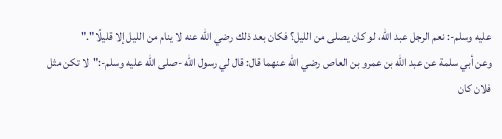عليه وسلم-: نعم الرجل عبد الله، لو كان يصلى من الليل؟ فكان بعد ذلك رضي الله عنه لا ينام من الليل إلا قليلًا"."
وعن أبي سلمة عن عبد الله بن عمرو بن العاص رضي الله عنهما قال: قال لي رسول الله -صلى الله عليه وسلم-:"لا تكن مثل فلان كان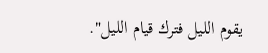يقوم الليل فترك قيام الليل".